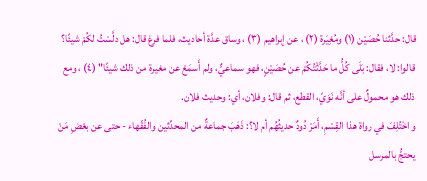قال: حدَّثنا حُصَيْن (١) ومُغِيَرة (٢) ، عن إبراهيم (٣) ، وساق عدَّة أحاديث، فلما فرغ قال: هل دلَّسْتُ لكُمْ شيئًا؟ قالوا: لا، فقال: بَلَى كُلُّ ما حَدَّثْتُكُمْ عن حُصَيْنٍ، فهو سماعيٌّ، ولم أَسمَعْ عن مغيرة من ذلك شيئًا" (٤) ، ومع ذلك هو محمولٌ على أنَّه نَوَيً، القطع، ثم قال: وفلان، أي: وحديث فلان.
و اخْتُلِفَ في رواة هذا القِسْمِ، أَمَرْ دُودٌ حديثُهُم أم لا؟: ذَهَبَ جماعةٌ من المحدِّثين والفُقّهاء - حتى عن بعْضِ مَنْ يحتجُّ بالمرسل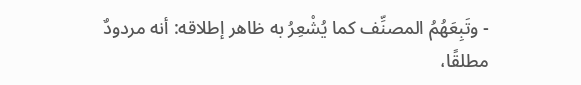- وتَبِعَهُمُ المصنِّف كما يُشْعِرُ به ظاهر إطلاقه: أنه مردودٌ مطلقًا،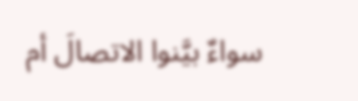سواءٌ بيَّنوا الاتصالَ أم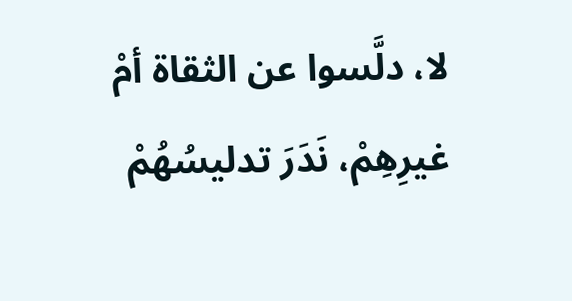لا، دلَّسوا عن الثقاة أمْ غيرِهِمْ، نَدَرَ تدليسُهُمْ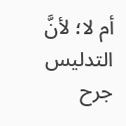أم لا؛ لأنَّ التدليس جرح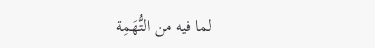لما فيه من التُّهَمِة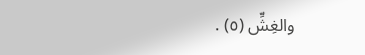والغِشِّ (٥) .